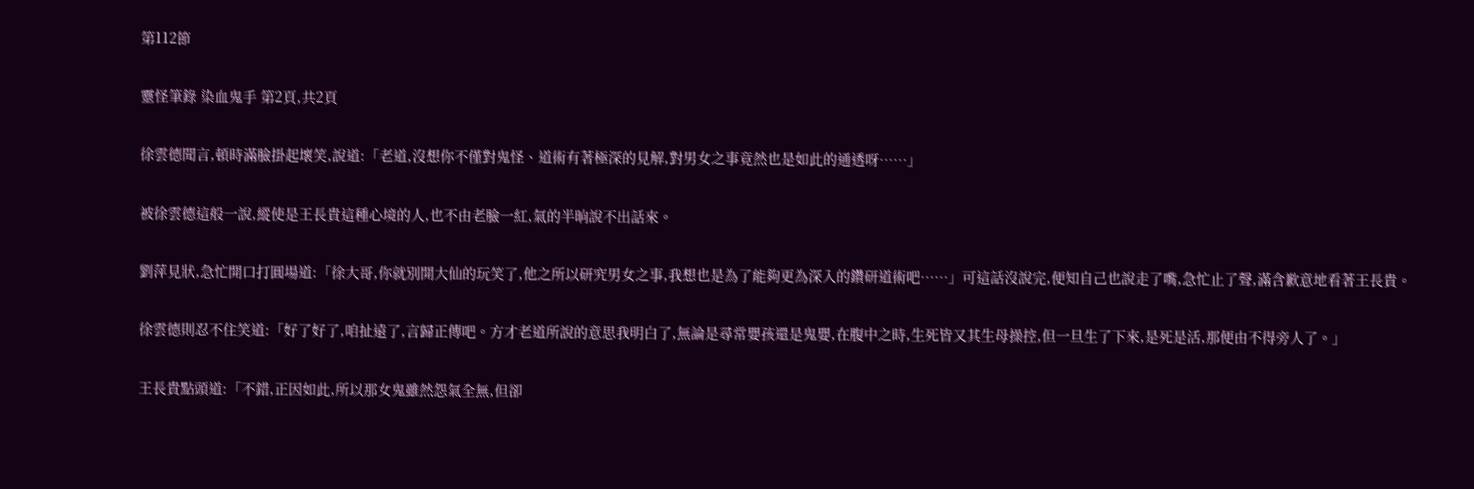第112節

靈怪筆錄 染血鬼手 第2頁,共2頁

徐雲德聞言,頓時滿臉掛起壞笑,說道:「老道,沒想你不僅對鬼怪、道術有著極深的見解,對男女之事竟然也是如此的通透呀……」

被徐雲德這般一說,縱使是王長貴這種心境的人,也不由老臉一紅,氣的半晌說不出話來。

劉萍見狀,急忙開口打圓場道:「徐大哥,你就別開大仙的玩笑了,他之所以研究男女之事,我想也是為了能夠更為深入的鑽研道術吧……」可這話沒說完,便知自己也說走了嘴,急忙止了聲,滿含歉意地看著王長貴。

徐雲德則忍不住笑道:「好了好了,咱扯遠了,言歸正傳吧。方才老道所說的意思我明白了,無論是尋常嬰孩還是鬼嬰,在腹中之時,生死皆又其生母操控,但一旦生了下來,是死是活,那便由不得旁人了。」

王長貴點頭道:「不錯,正因如此,所以那女鬼雖然怨氣全無,但卻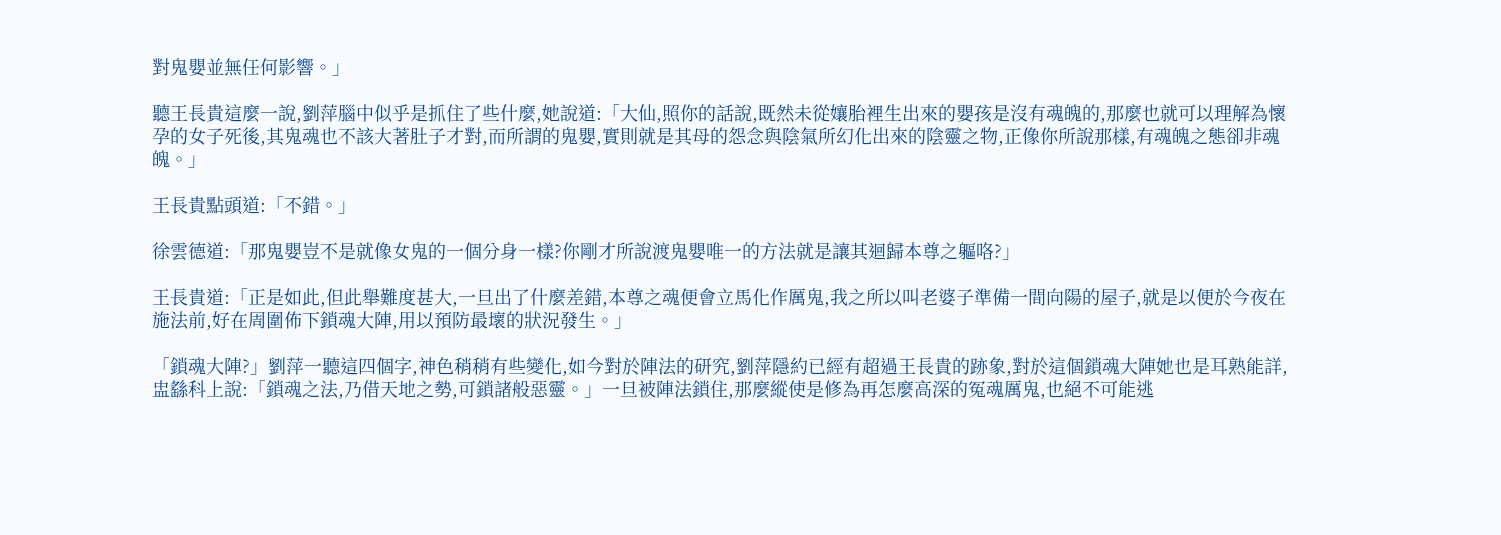對鬼嬰並無任何影響。」

聽王長貴這麼一說,劉萍腦中似乎是抓住了些什麼,她說道:「大仙,照你的話說,既然未從孃胎裡生出來的嬰孩是沒有魂魄的,那麼也就可以理解為懷孕的女子死後,其鬼魂也不該大著肚子才對,而所謂的鬼嬰,實則就是其母的怨念與陰氣所幻化出來的陰靈之物,正像你所說那樣,有魂魄之態卻非魂魄。」

王長貴點頭道:「不錯。」

徐雲德道:「那鬼嬰豈不是就像女鬼的一個分身一樣?你剛才所說渡鬼嬰唯一的方法就是讓其迴歸本尊之軀咯?」

王長貴道:「正是如此,但此舉難度甚大,一旦出了什麼差錯,本尊之魂便會立馬化作厲鬼,我之所以叫老婆子準備一間向陽的屋子,就是以便於今夜在施法前,好在周圍佈下鎖魂大陣,用以預防最壞的狀況發生。」

「鎖魂大陣?」劉萍一聽這四個字,神色稍稍有些變化,如今對於陣法的研究,劉萍隱約已經有超過王長貴的跡象,對於這個鎖魂大陣她也是耳熟能詳,盅繇科上說:「鎖魂之法,乃借天地之勢,可鎖諸般惡靈。」一旦被陣法鎖住,那麼縱使是修為再怎麼高深的冤魂厲鬼,也絕不可能逃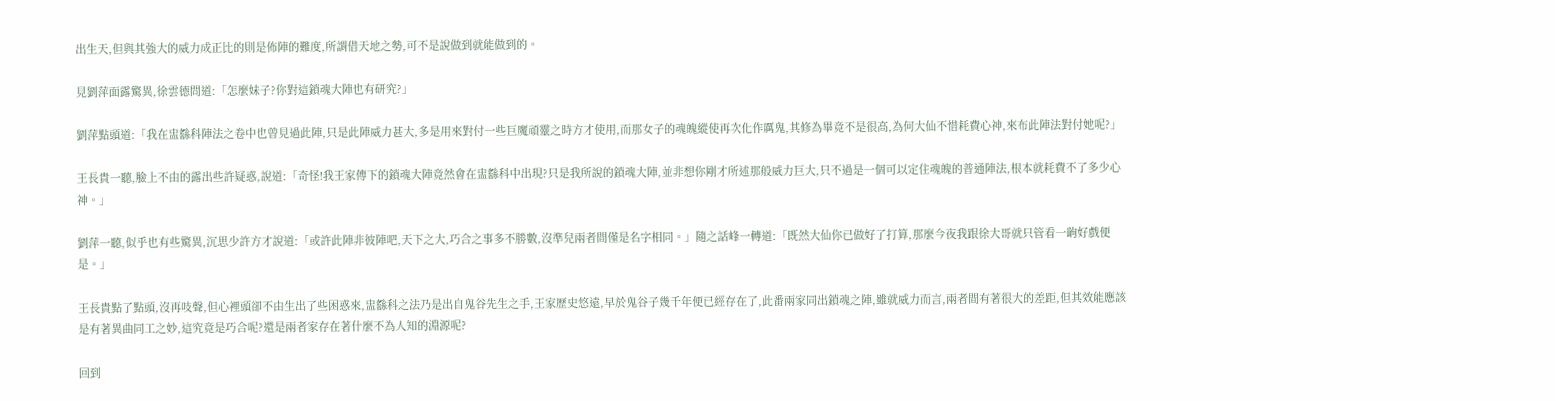出生天,但與其強大的威力成正比的則是佈陣的難度,所謂借天地之勢,可不是說做到就能做到的。

見劉萍面露驚異,徐雲德問道:「怎麼妹子?你對這鎖魂大陣也有研究?」

劉萍點頭道:「我在盅繇科陣法之卷中也曾見過此陣,只是此陣威力甚大,多是用來對付一些巨魔頑靈之時方才使用,而那女子的魂魄縱使再次化作厲鬼,其修為畢竟不是很高,為何大仙不惜耗費心神,來布此陣法對付她呢?」

王長貴一聽,臉上不由的露出些許疑惑,說道:「奇怪!我王家傳下的鎖魂大陣竟然會在盅繇科中出現?只是我所說的鎖魂大陣,並非想你剛才所述那般威力巨大,只不過是一個可以定住魂魄的普通陣法,根本就耗費不了多少心神。」

劉萍一聽,似乎也有些驚異,沉思少許方才說道:「或許此陣非彼陣吧,天下之大,巧合之事多不勝數,沒準兒兩者間僅是名字相同。」隨之話峰一轉道:「既然大仙你已做好了打算,那麼今夜我跟徐大哥就只管看一齣好戲便是。」

王長貴點了點頭,沒再吱聲,但心裡頭卻不由生出了些困惑來,盅繇科之法乃是出自鬼谷先生之手,王家歷史悠遠,早於鬼谷子幾千年便已經存在了,此番兩家同出鎖魂之陣,雖就威力而言,兩者間有著很大的差距,但其效能應該是有著異曲同工之妙,這究竟是巧合呢?還是兩者家存在著什麼不為人知的淵源呢?

回到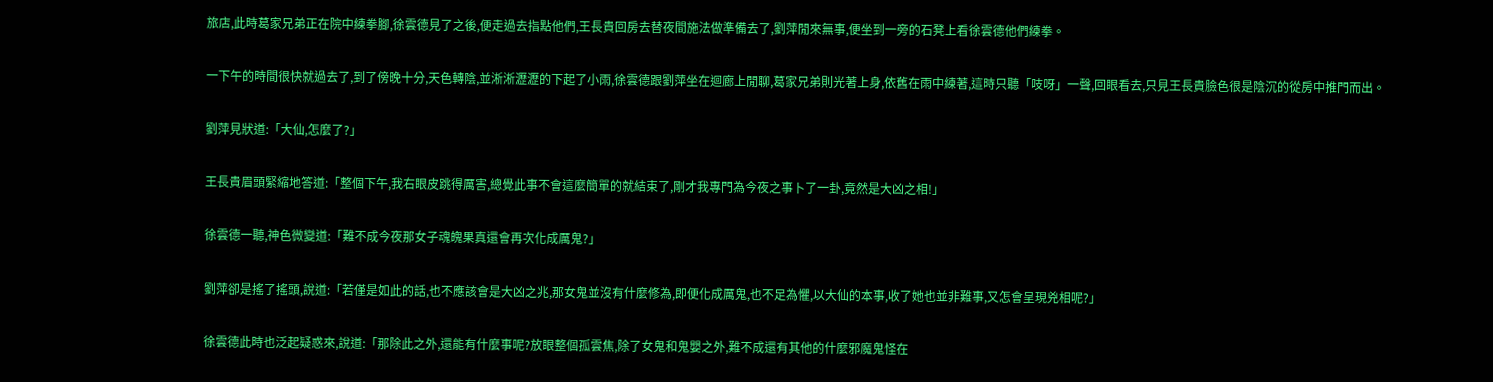旅店,此時葛家兄弟正在院中練拳腳,徐雲德見了之後,便走過去指點他們,王長貴回房去替夜間施法做準備去了,劉萍閒來無事,便坐到一旁的石凳上看徐雲德他們練拳。

一下午的時間很快就過去了,到了傍晚十分,天色轉陰,並淅淅瀝瀝的下起了小雨,徐雲德跟劉萍坐在迴廊上閒聊,葛家兄弟則光著上身,依舊在雨中練著,這時只聽「吱呀」一聲,回眼看去,只見王長貴臉色很是陰沉的從房中推門而出。

劉萍見狀道:「大仙,怎麼了?」

王長貴眉頭緊縮地答道:「整個下午,我右眼皮跳得厲害,總覺此事不會這麼簡單的就結束了,剛才我專門為今夜之事卜了一卦,竟然是大凶之相!」

徐雲德一聽,神色微變道:「難不成今夜那女子魂魄果真還會再次化成厲鬼?」

劉萍卻是搖了搖頭,說道:「若僅是如此的話,也不應該會是大凶之兆,那女鬼並沒有什麼修為,即便化成厲鬼,也不足為懼,以大仙的本事,收了她也並非難事,又怎會呈現兇相呢?」

徐雲德此時也泛起疑惑來,說道:「那除此之外,還能有什麼事呢?放眼整個孤雲焦,除了女鬼和鬼嬰之外,難不成還有其他的什麼邪魔鬼怪在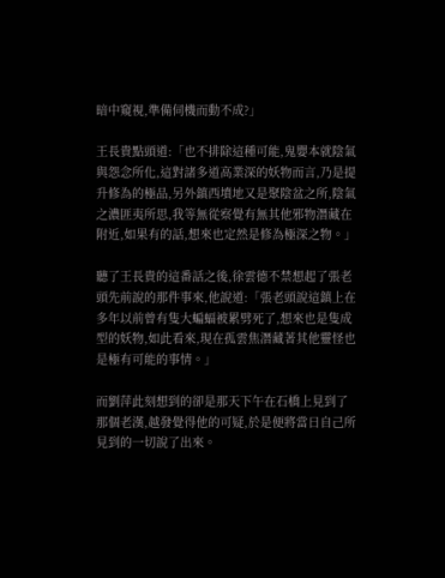暗中窺視,準備伺機而動不成?」

王長貴點頭道:「也不排除這種可能,鬼嬰本就陰氣與怨念所化,這對諸多道高業深的妖物而言,乃是提升修為的極品,另外鎮西墳地又是聚陰盆之所,陰氣之濃匪夷所思,我等無從察覺有無其他邪物潛藏在附近,如果有的話,想來也定然是修為極深之物。」

聽了王長貴的這番話之後,徐雲德不禁想起了張老頭先前說的那件事來,他說道:「張老頭說這鎮上在多年以前曾有隻大蝙蝠被累劈死了,想來也是隻成型的妖物,如此看來,現在孤雲焦潛藏著其他靈怪也是極有可能的事情。」

而劉萍此刻想到的卻是那天下午在石橋上見到了那個老漢,越發覺得他的可疑,於是便將當日自己所見到的一切說了出來。